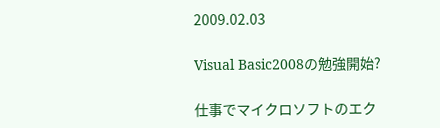2009.02.03

Visual Basic2008の勉強開始?

仕事でマイクロソフトのエク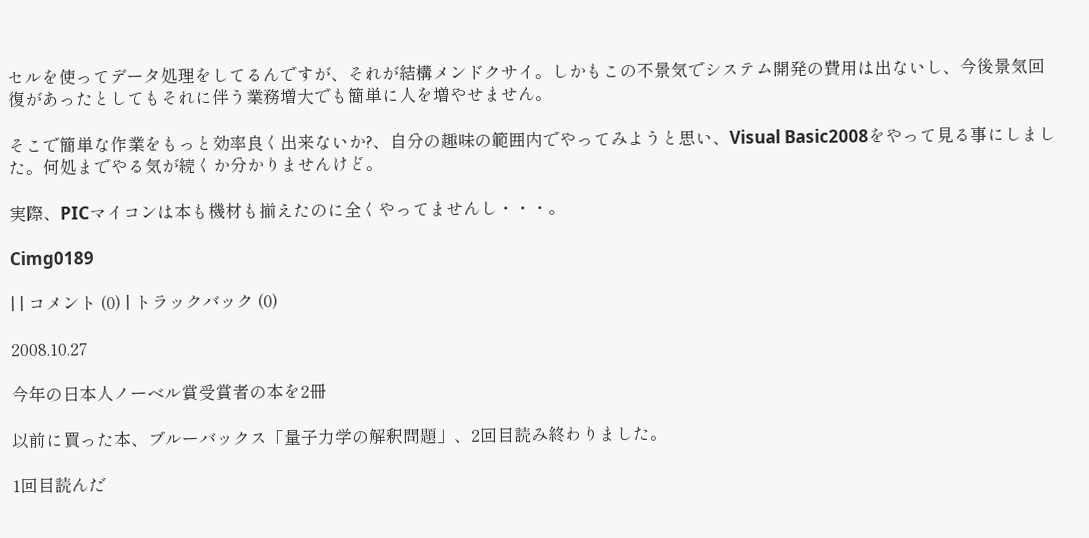セルを使ってデータ処理をしてるんですが、それが結構メンドクサイ。しかもこの不景気でシステム開発の費用は出ないし、今後景気回復があったとしてもそれに伴う業務増大でも簡単に人を増やせません。

そこで簡単な作業をもっと効率良く出来ないか?、自分の趣味の範囲内でやってみようと思い、Visual Basic2008をやって見る事にしました。何処までやる気が続くか分かりませんけど。

実際、PICマイコンは本も機材も揃えたのに全くやってませんし・・・。

Cimg0189

| | コメント (0) | トラックバック (0)

2008.10.27

今年の日本人ノーベル賞受賞者の本を2冊

以前に買った本、ブルーバックス「量子力学の解釈問題」、2回目読み終わりました。

1回目読んだ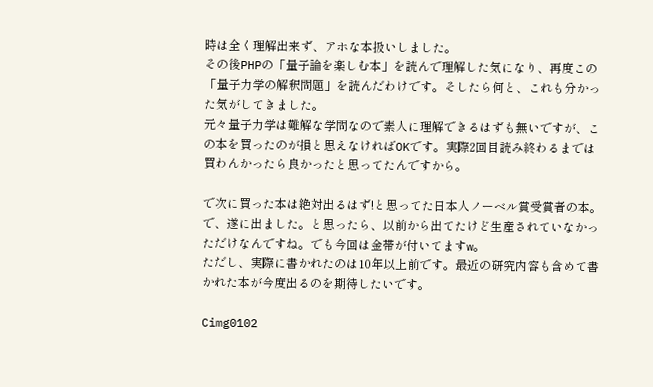時は全く理解出来ず、アホな本扱いしました。
その後PHPの「量子論を楽しむ本」を読んで理解した気になり、再度この「量子力学の解釈問題」を読んだわけです。そしたら何と、これも分かった気がしてきました。
元々量子力学は難解な学問なので素人に理解できるはずも無いですが、この本を買ったのが損と思えなければOKです。実際2回目読み終わるまでは買わんかったら良かったと思ってたんですから。

で次に買った本は絶対出るはず!と思ってた日本人ノーベル賞受賞者の本。で、遂に出ました。と思ったら、以前から出てたけど生産されていなかっただけなんですね。でも今回は金帯が付いてますw。
ただし、実際に書かれたのは10年以上前です。最近の研究内容も含めて書かれた本が今度出るのを期待したいです。

Cimg0102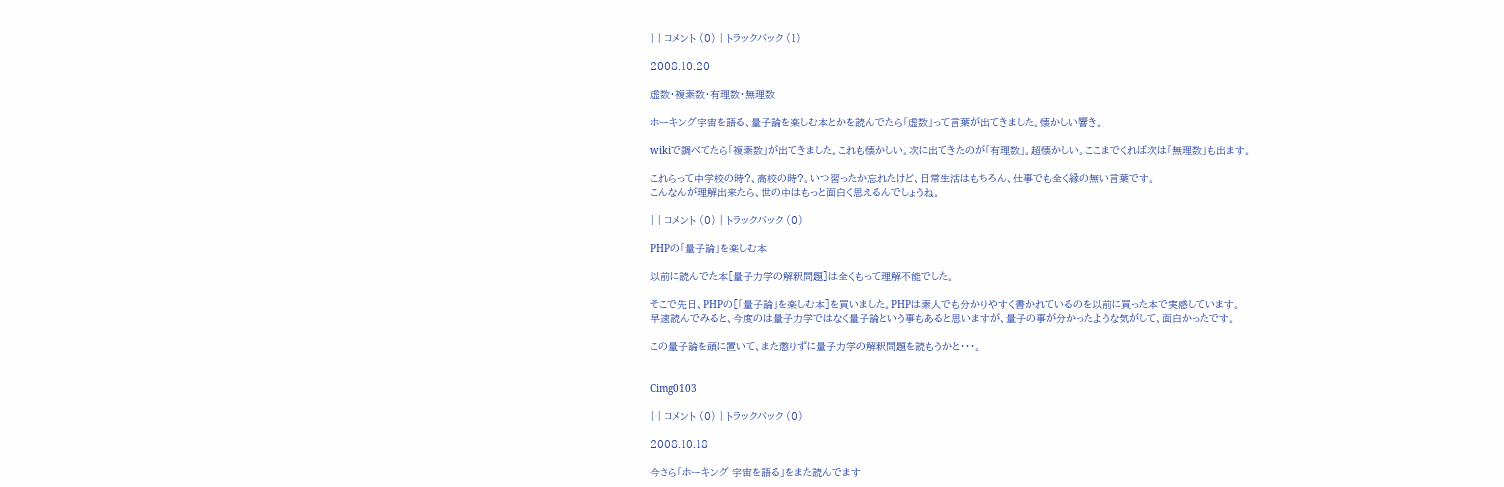| | コメント (0) | トラックバック (1)

2008.10.20

虚数・複素数・有理数・無理数

ホーキング宇宙を語る、量子論を楽しむ本とかを読んでたら「虚数」って言葉が出てきました。懐かしい響き。

wikiで調べてたら「複素数」が出てきました。これも懐かしい。次に出てきたのが「有理数」。超懐かしい。ここまでくれば次は「無理数」も出ます。

これらって中学校の時?、高校の時?。いつ習ったか忘れたけど、日常生活はもちろん、仕事でも全く縁の無い言葉です。
こんなんが理解出来たら、世の中はもっと面白く思えるんでしょうね。

| | コメント (0) | トラックバック (0)

PHPの「量子論」を楽しむ本

以前に読んでた本[量子力学の解釈問題]は全くもって理解不能でした。

そこで先日、PHPの[「量子論」を楽しむ本]を買いました。PHPは素人でも分かりやすく書かれているのを以前に買った本で実感しています。
早速読んでみると、今度のは量子力学ではなく量子論という事もあると思いますが、量子の事が分かったような気がして、面白かったです。

この量子論を頭に置いて、また懲りずに量子力学の解釈問題を読もうかと・・・。


Cimg0103

| | コメント (0) | トラックバック (0)

2008.10.18

今さら「ホーキング 宇宙を語る」をまた読んでます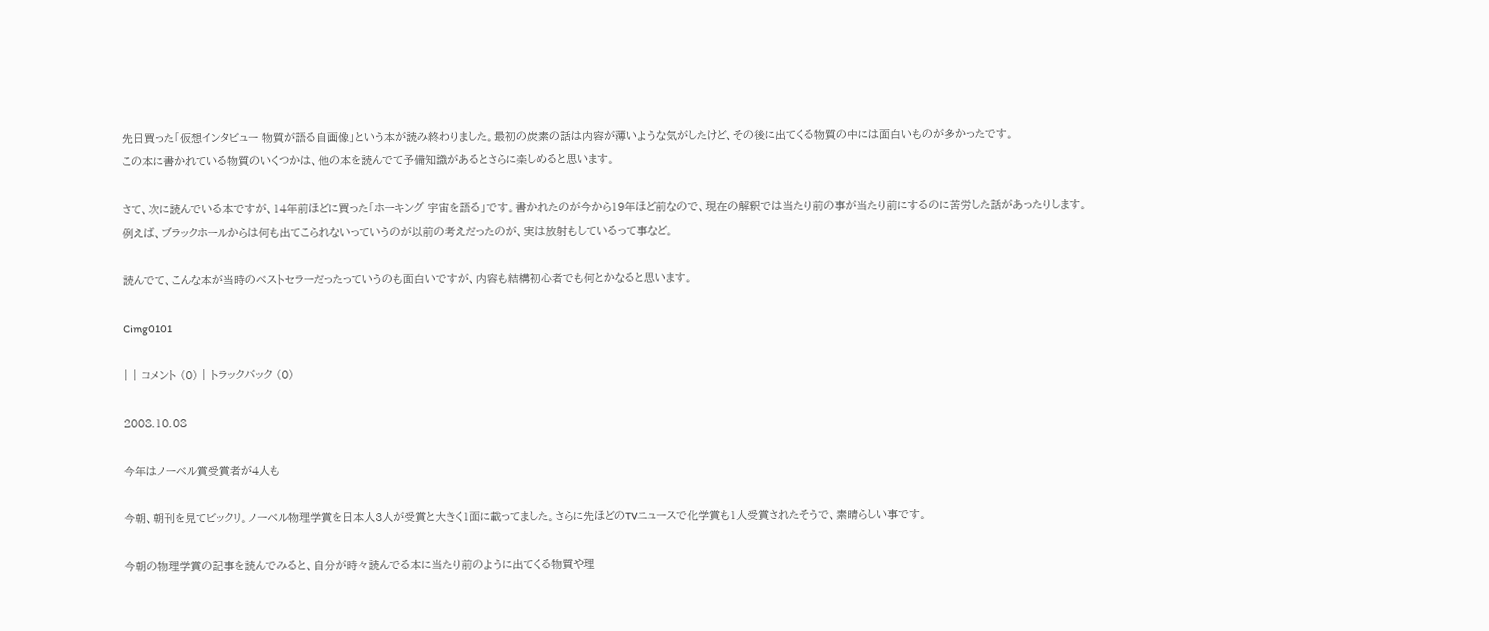先日買った「仮想インタビュー 物質が語る自画像」という本が読み終わりました。最初の炭素の話は内容が薄いような気がしたけど、その後に出てくる物質の中には面白いものが多かったです。
この本に書かれている物質のいくつかは、他の本を読んでて予備知識があるとさらに楽しめると思います。

さて、次に読んでいる本ですが、14年前ほどに買った「ホーキング 宇宙を語る」です。書かれたのが今から19年ほど前なので、現在の解釈では当たり前の事が当たり前にするのに苦労した話があったりします。
例えば、ブラックホールからは何も出てこられないっていうのが以前の考えだったのが、実は放射もしているって事など。

読んでて、こんな本が当時のベストセラーだったっていうのも面白いですが、内容も結構初心者でも何とかなると思います。

Cimg0101

| | コメント (0) | トラックバック (0)

2008.10.08

今年はノーベル賞受賞者が4人も

今朝、朝刊を見てビックリ。ノーベル物理学賞を日本人3人が受賞と大きく1面に載ってました。さらに先ほどのTVニュースで化学賞も1人受賞されたそうで、素晴らしい事です。

今朝の物理学賞の記事を読んでみると、自分が時々読んでる本に当たり前のように出てくる物質や理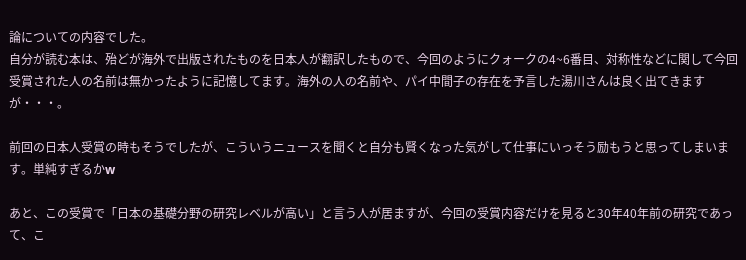論についての内容でした。
自分が読む本は、殆どが海外で出版されたものを日本人が翻訳したもので、今回のようにクォークの4~6番目、対称性などに関して今回受賞された人の名前は無かったように記憶してます。海外の人の名前や、パイ中間子の存在を予言した湯川さんは良く出てきますが・・・。

前回の日本人受賞の時もそうでしたが、こういうニュースを聞くと自分も賢くなった気がして仕事にいっそう励もうと思ってしまいます。単純すぎるかw

あと、この受賞で「日本の基礎分野の研究レベルが高い」と言う人が居ますが、今回の受賞内容だけを見ると30年40年前の研究であって、こ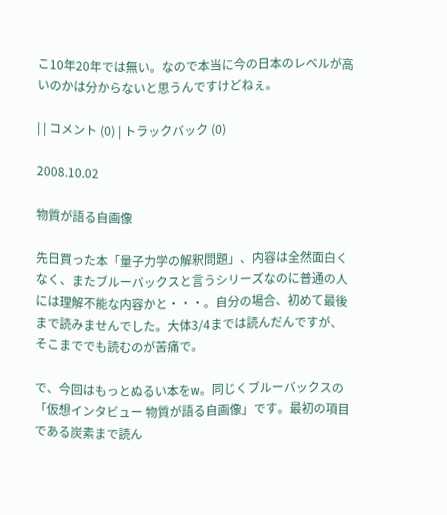こ10年20年では無い。なので本当に今の日本のレベルが高いのかは分からないと思うんですけどねぇ。

| | コメント (0) | トラックバック (0)

2008.10.02

物質が語る自画像

先日買った本「量子力学の解釈問題」、内容は全然面白くなく、またブルーバックスと言うシリーズなのに普通の人には理解不能な内容かと・・・。自分の場合、初めて最後まで読みませんでした。大体3/4までは読んだんですが、そこまででも読むのが苦痛で。

で、今回はもっとぬるい本をw。同じくブルーバックスの「仮想インタビュー 物質が語る自画像」です。最初の項目である炭素まで読ん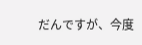だんですが、今度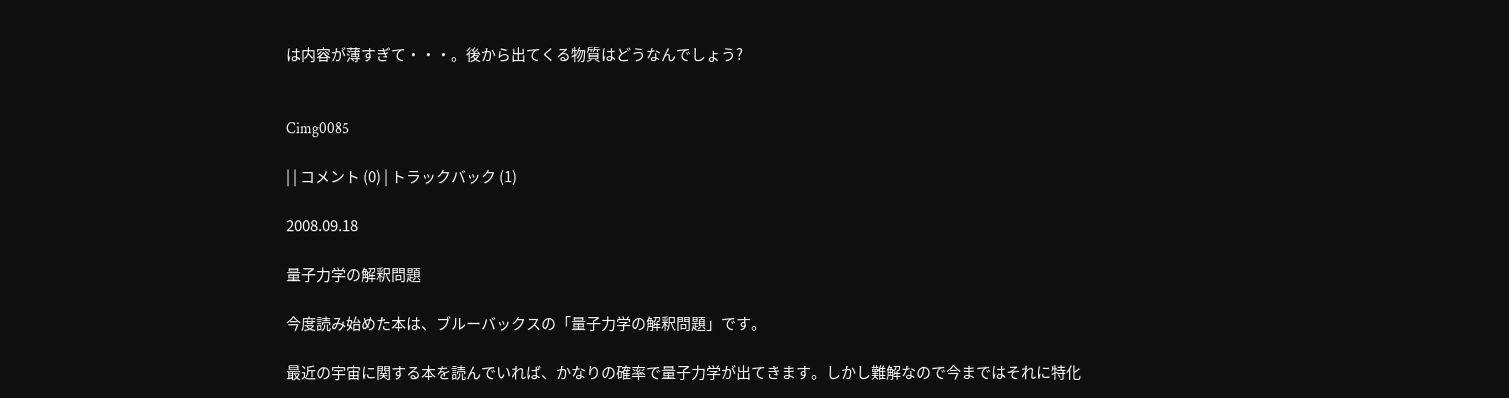は内容が薄すぎて・・・。後から出てくる物質はどうなんでしょう?


Cimg0085

| | コメント (0) | トラックバック (1)

2008.09.18

量子力学の解釈問題

今度読み始めた本は、ブルーバックスの「量子力学の解釈問題」です。

最近の宇宙に関する本を読んでいれば、かなりの確率で量子力学が出てきます。しかし難解なので今まではそれに特化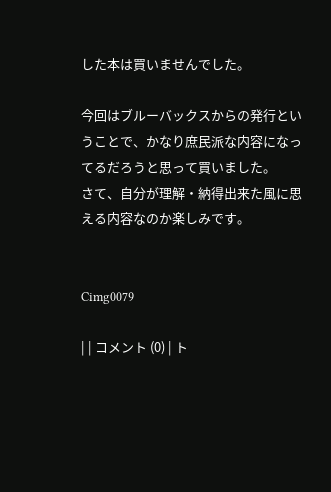した本は買いませんでした。

今回はブルーバックスからの発行ということで、かなり庶民派な内容になってるだろうと思って買いました。
さて、自分が理解・納得出来た風に思える内容なのか楽しみです。


Cimg0079

| | コメント (0) | ト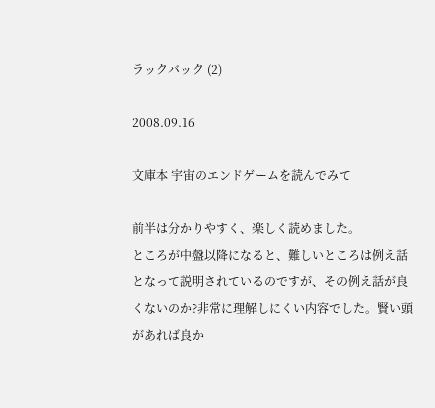ラックバック (2)

2008.09.16

文庫本 宇宙のエンドゲームを読んでみて

前半は分かりやすく、楽しく読めました。
ところが中盤以降になると、難しいところは例え話となって説明されているのですが、その例え話が良くないのか?非常に理解しにくい内容でした。賢い頭があれば良か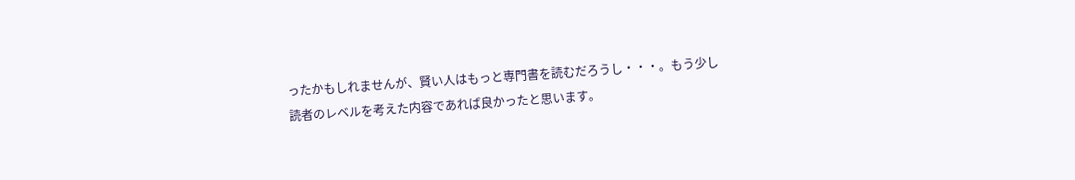ったかもしれませんが、賢い人はもっと専門書を読むだろうし・・・。もう少し読者のレベルを考えた内容であれば良かったと思います。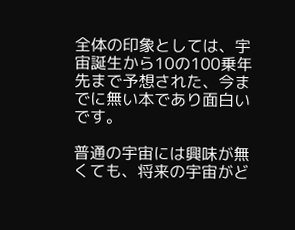全体の印象としては、宇宙誕生から10の100乗年先まで予想された、今までに無い本であり面白いです。

普通の宇宙には興味が無くても、将来の宇宙がど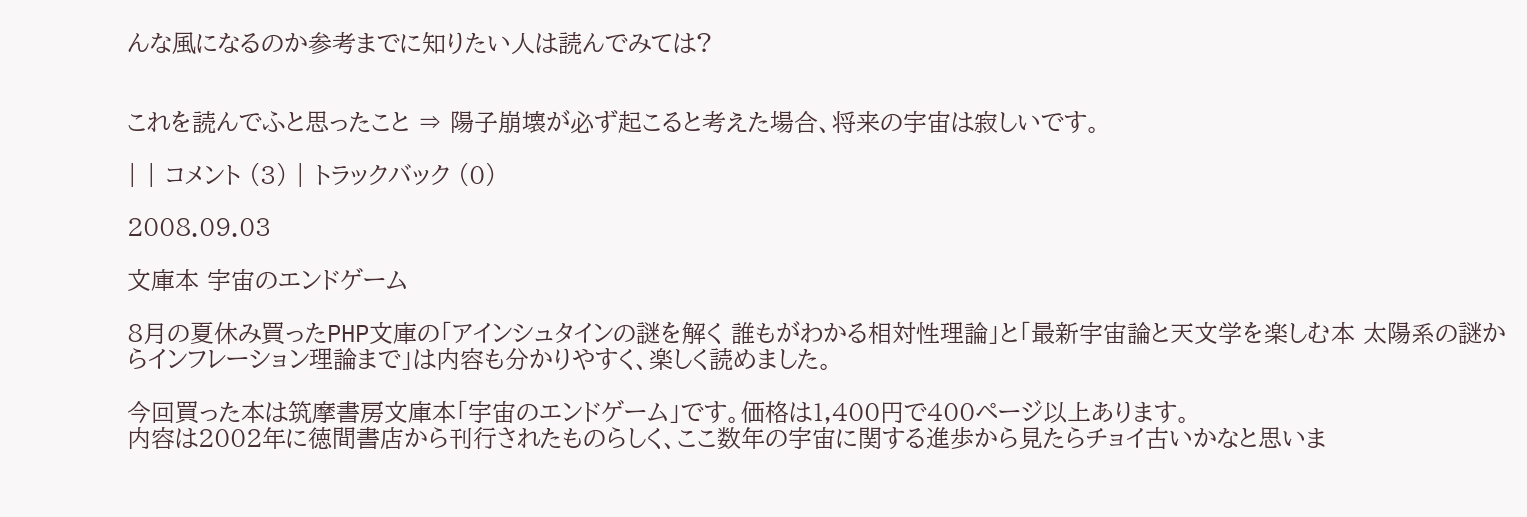んな風になるのか参考までに知りたい人は読んでみては?


これを読んでふと思ったこと ⇒ 陽子崩壊が必ず起こると考えた場合、将来の宇宙は寂しいです。

| | コメント (3) | トラックバック (0)

2008.09.03

文庫本 宇宙のエンドゲーム

8月の夏休み買ったPHP文庫の「アインシュタインの謎を解く 誰もがわかる相対性理論」と「最新宇宙論と天文学を楽しむ本 太陽系の謎からインフレーション理論まで」は内容も分かりやすく、楽しく読めました。

今回買った本は筑摩書房文庫本「宇宙のエンドゲーム」です。価格は1,400円で400ページ以上あります。
内容は2002年に徳間書店から刊行されたものらしく、ここ数年の宇宙に関する進歩から見たらチョイ古いかなと思いま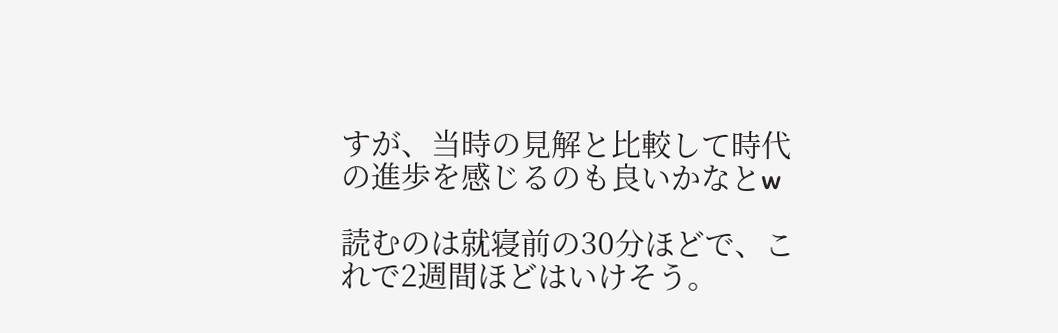すが、当時の見解と比較して時代の進歩を感じるのも良いかなとw

読むのは就寝前の30分ほどで、これで2週間ほどはいけそう。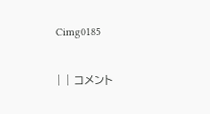Cimg0185

| | コメント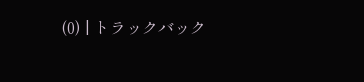(0) | トラックバック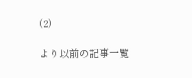(2)

より以前の記事一覧